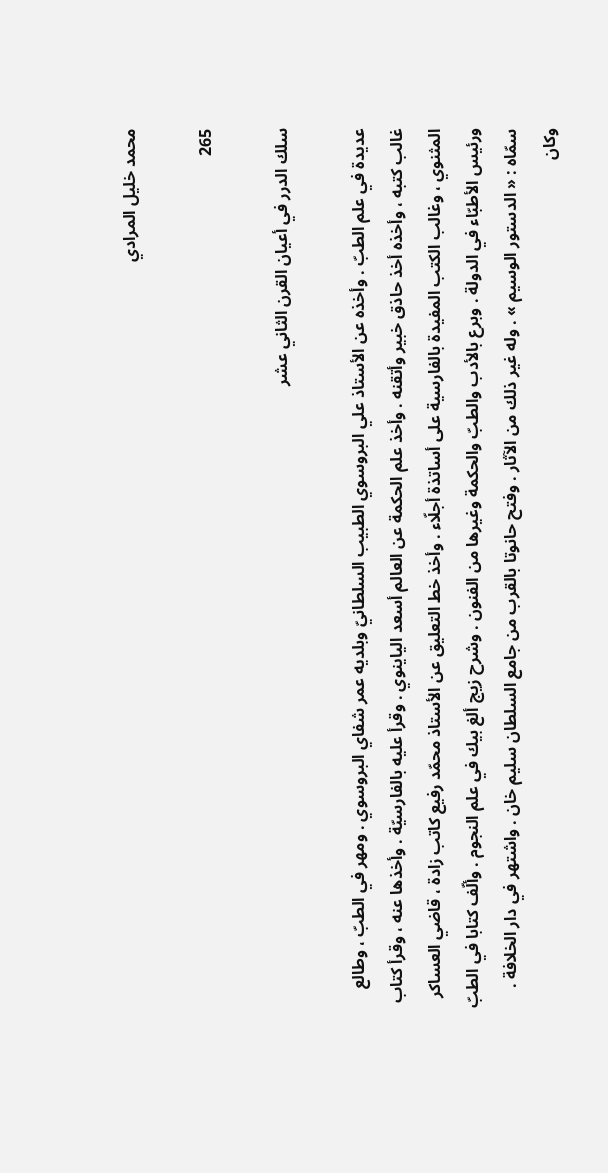محمد خليل المرادي

265

سلك الدرر في أعيان القرن الثاني عشر

عديدة في علم الطبّ . وأخذه عن الأستاذ علي البروسوي الطبيب السلطانيّ وبلديه عمر شفاي البروسوي . ومهر في الطبّ ، وطالع غالب كتبه ، وأخذه أخذ حاذق خبير وأتقنه . وأخذ علم الحكمة عن العالم أسعد الياينوي . وقرأ عليه بالفارسيّة . وأخذها عنه ، وقرأ كتاب المثنوي ، وغالب الكتب المفيدة بالفارسية على أساتذة أجلّاء . وأخذ خط التعليق عن الأستاذ محمّد رفيع كاتب زادة ، قاضي العساكر ورئيس الأطبّاء في الدولة . وبرع بالأدب والطبّ والحكمة وغيرها من الفنون . وشرح زيج ألغ بيك في علم النجوم . وألّف كتابا في الطبّ سمّاه : « الدستور الوسيم » . وله غير ذلك من الآثار . وفتح حانوتا بالقرب من جامع السلطان سليم خان . واشتهر في دار الخلافة . وكان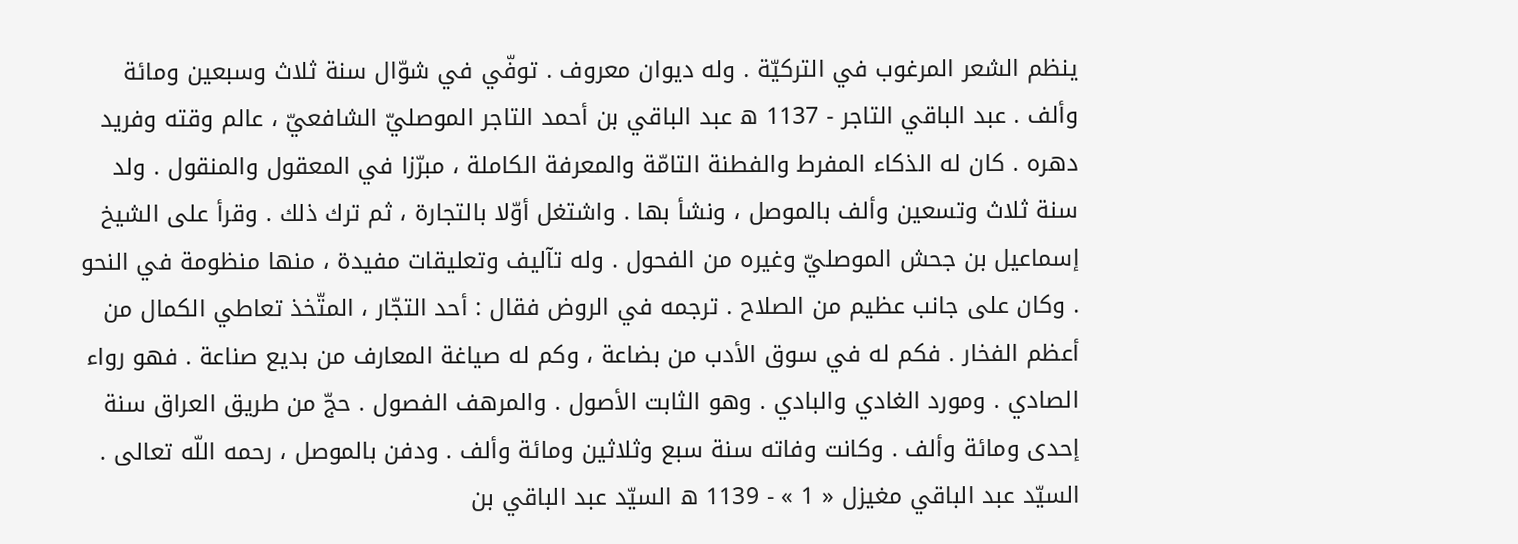ينظم الشعر المرغوب في التركيّة . وله ديوان معروف . توفّي في شوّال سنة ثلاث وسبعين ومائة وألف . عبد الباقي التاجر - 1137 ه عبد الباقي بن أحمد التاجر الموصليّ الشافعيّ ، عالم وقته وفريد دهره . كان له الذكاء المفرط والفطنة التامّة والمعرفة الكاملة ، مبرّزا في المعقول والمنقول . ولد سنة ثلاث وتسعين وألف بالموصل ، ونشأ بها . واشتغل أوّلا بالتجارة ، ثم ترك ذلك . وقرأ على الشيخ إسماعيل بن جحش الموصليّ وغيره من الفحول . وله تآليف وتعليقات مفيدة ، منها منظومة في النحو . وكان على جانب عظيم من الصلاح . ترجمه في الروض فقال : أحد التجّار ، المتّخذ تعاطي الكمال من أعظم الفخار . فكم له في سوق الأدب من بضاعة ، وكم له صياغة المعارف من بديع صناعة . فهو رواء الصادي . ومورد الغادي والبادي . وهو الثابت الأصول . والمرهف الفصول . حجّ من طريق العراق سنة إحدى ومائة وألف . وكانت وفاته سنة سبع وثلاثين ومائة وألف . ودفن بالموصل ، رحمه اللّه تعالى . السيّد عبد الباقي مغيزل « 1 » - 1139 ه السيّد عبد الباقي بن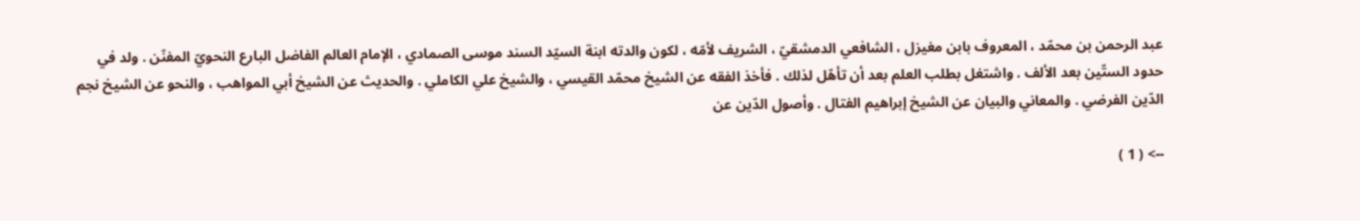عبد الرحمن بن محمّد ، المعروف بابن مغيزل ، الشافعي الدمشقيّ ، الشريف لأمّه ، لكون والدته ابنة السيّد السند موسى الصمادي ، الإمام العالم الفاضل البارع النحويّ المفنّن . ولد في حدود الستّين بعد الألف . واشتغل بطلب العلم بعد أن تأهّل لذلك . فأخذ الفقه عن الشيخ محمّد القيسي ، والشيخ علي الكاملي . والحديث عن الشيخ أبي المواهب ، والنحو عن الشيخ نجم الدّين الفرضي . والمعاني والبيان عن الشيخ إبراهيم الفتال . وأصول الدّين عن

--> ( 1 )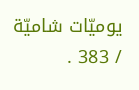يوميّات شاميّة / 383 .